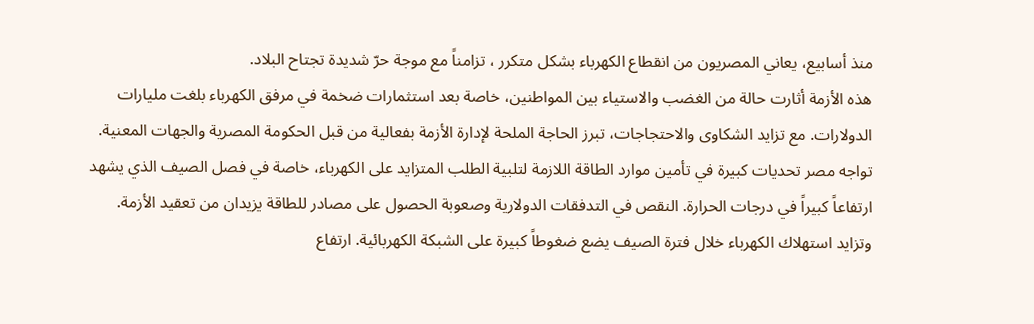منذ أسابيع، يعاني المصريون من انقطاع الكهرباء بشكل متكرر ، تزامناً مع موجة حرّ شديدة تجتاح البلاد.
هذه الأزمة أثارت حالة من الغضب والاستياء بين المواطنين، خاصة بعد استثمارات ضخمة في مرفق الكهرباء بلغت مليارات الدولارات. مع تزايد الشكاوى والاحتجاجات، تبرز الحاجة الملحة لإدارة الأزمة بفعالية من قبل الحكومة المصرية والجهات المعنية.
تواجه مصر تحديات كبيرة في تأمين موارد الطاقة اللازمة لتلبية الطلب المتزايد على الكهرباء، خاصة في فصل الصيف الذي يشهد ارتفاعاً كبيراً في درجات الحرارة. النقص في التدفقات الدولارية وصعوبة الحصول على مصادر للطاقة يزيدان من تعقيد الأزمة.
وتزايد استهلاك الكهرباء خلال فترة الصيف يضع ضغوطاً كبيرة على الشبكة الكهربائية. ارتفاع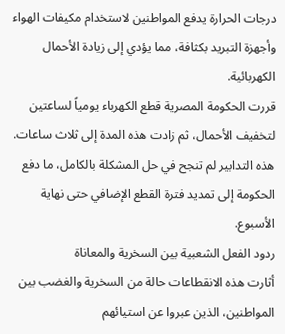درجات الحرارة يدفع المواطنين لاستخدام مكيفات الهواء وأجهزة التبريد بكثافة، مما يؤدي إلى زيادة الأحمال الكهربائية.
قررت الحكومة المصرية قطع الكهرباء يومياً لساعتين لتخفيف الأحمال، ثم زادت هذه المدة إلى ثلاث ساعات. هذه التدابير لم تنجح في حل المشكلة بالكامل، ما دفع الحكومة إلى تمديد فترة القطع الإضافي حتى نهاية الأسبوع.
ردود الفعل الشعبية بين السخرية والمعاناة
أثارت هذه الانقطاعات حالة من السخرية والغضب بين المواطنين، الذين عبروا عن استيائهم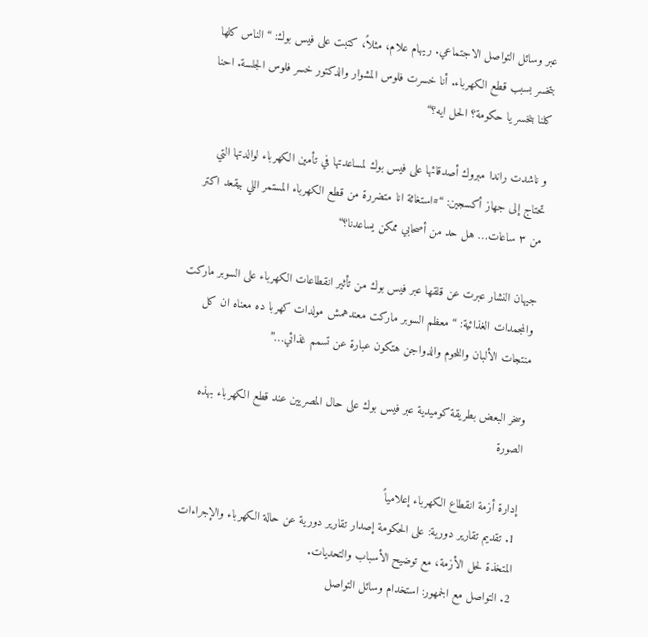عبر وسائل التواصل الاجتماعي. ريهام علام، مثلاً، كتبت على فيس بوك: “الناس كلها بتخسر بسبب قطع الكهرباء. أنا خسرت فلوس المشوار والدكتور خسر فلوس الجلسة. احنا كلنا بنخسر يا حكومة؟ الحل ايه؟“

و ناشدت راندا مبروك أصدقائها على فيس بوك لمساعدتها في تأمين الكهرباء لوالدتها التي تحتاج إلى جهاز أكسجين: “#استغاثة انا متضررة من قطع الكهرباء المستمر اللي بيقعد اكتر من ٣ ساعات… هل حد من أصحابي ممكن يساعدنا؟“

جيهان النشار عبرت عن قلقها عبر فيس بوك من تأثير انقطاعات الكهرباء على السوبر ماركت والمجمدات الغذائية: “معظم السوبر ماركت معندهمش مولدات كهربا ده معناه ان كل منتجات الألبان واللحوم والدواجن هتكون عبارة عن تسمم غذائي…”

وسخر البعض بطريقة كوميدية عبر فيس بوك على حال المصريين عند قطع الكهرباء بهذه الصورة

إدارة أزمة انقطاع الكهرباء إعلامياً
1. تقديم تقارير دورية: على الحكومة إصدار تقارير دورية عن حالة الكهرباء والإجراءات المتخذة لحل الأزمة، مع توضيح الأسباب والتحديات.
2. التواصل مع الجمهور: استخدام وسائل التواصل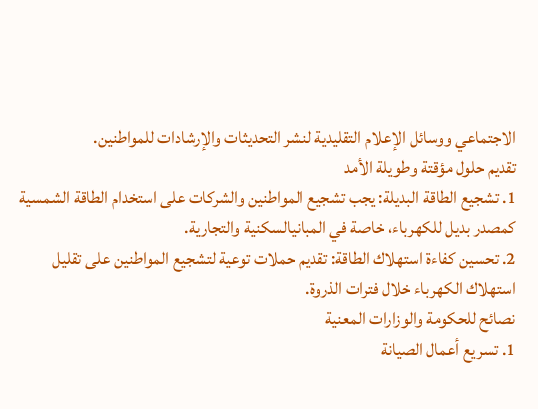الاجتماعي ووسائل الإعلام التقليدية لنشر التحديثات والإرشادات للمواطنين.
تقديم حلول مؤقتة وطويلة الأمد
1. تشجيع الطاقة البديلة: يجب تشجيع المواطنين والشركات على استخدام الطاقة الشمسية كمصدر بديل للكهرباء، خاصة في المبانيالسكنية والتجارية.
2. تحسين كفاءة استهلاك الطاقة: تقديم حملات توعية لتشجيع المواطنين على تقليل استهلاك الكهرباء خلال فترات الذروة.
نصائح للحكومة والوزارات المعنية
1. تسريع أعمال الصيانة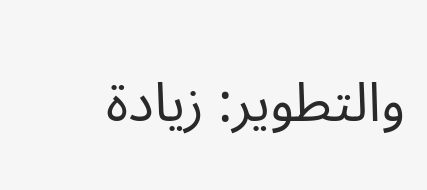والتطوير: زيادة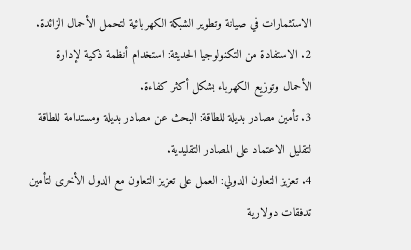الاستثمارات في صيانة وتطوير الشبكة الكهربائية لتحمل الأحمال الزائدة.
2. الاستفادة من التكنولوجيا الحديثة: استخدام أنظمة ذكية لإدارة الأحمال وتوزيع الكهرباء بشكل أكثر كفاءة.
3. تأمين مصادر بديلة للطاقة: البحث عن مصادر بديلة ومستدامة للطاقة لتقليل الاعتماد على المصادر التقليدية.
4. تعزيز التعاون الدولي: العمل على تعزيز التعاون مع الدول الأخرى لتأمين تدفقات دولارية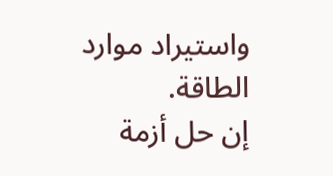واستيراد موارد الطاقة.
إن حل أزمة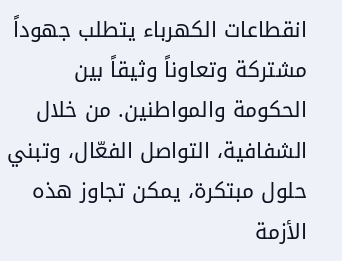انقطاعات الكهرباء يتطلب جهوداً مشتركة وتعاوناً وثيقاً بين الحكومة والمواطنين. من خلال الشفافية، التواصل الفعّال، وتبني حلول مبتكرة، يمكن تجاوز هذه الأزمة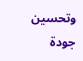وتحسين جودة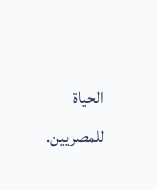الحياة للمصريين.